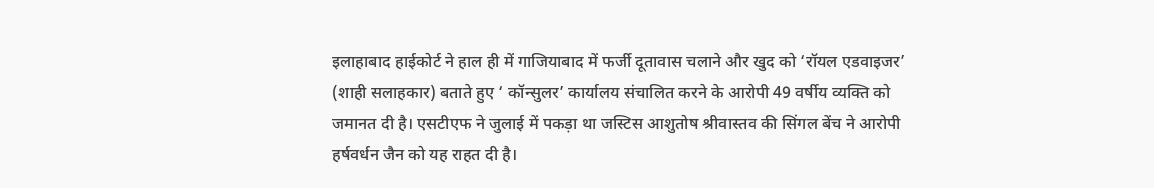इलाहाबाद हाईकोर्ट ने हाल ही में गाजियाबाद में फर्जी दूतावास चलाने और खुद को ‘रॉयल एडवाइजर’ (शाही सलाहकार) बताते हुए ‘ कॉन्सुलर’ कार्यालय संचालित करने के आरोपी 49 वर्षीय व्यक्ति को जमानत दी है। एसटीएफ ने जुलाई में पकड़ा था जस्टिस आशुतोष श्रीवास्तव की सिंगल बेंच ने आरोपी हर्षवर्धन जैन को यह राहत दी है।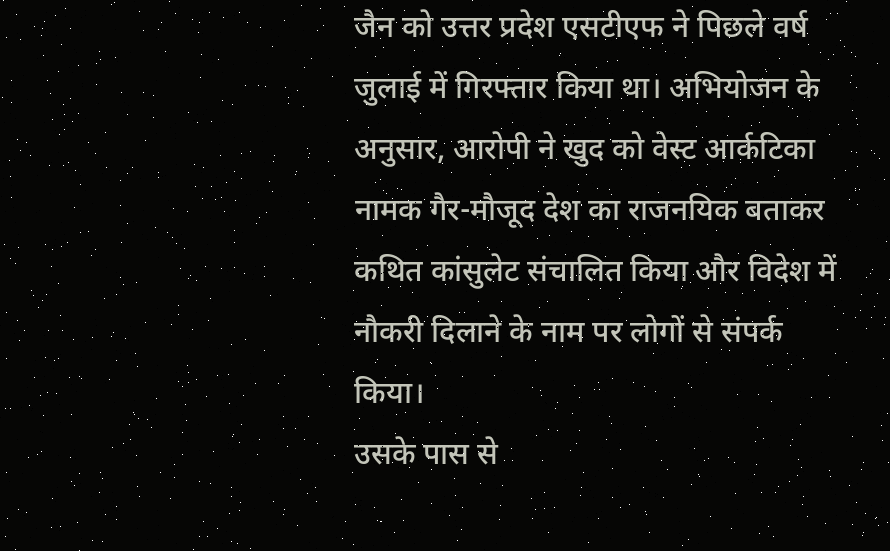जैन को उत्तर प्रदेश एसटीएफ ने पिछले वर्ष जुलाई में गिरफ्तार किया था। अभियोजन के अनुसार, आरोपी ने खुद को वेस्ट आर्कटिका नामक गैर-मौजूद देश का राजनयिक बताकर कथित कांसुलेट संचालित किया और विदेश में नौकरी दिलाने के नाम पर लोगों से संपर्क किया।
उसके पास से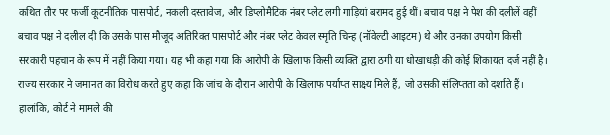कथित तौर पर फर्जी कूटनीतिक पासपोर्ट, नकली दस्तावेज, और डिप्लोमैटिक नंबर प्लेट लगी गाड़ियां बरामद हुई थीं। बचाव पक्ष ने पेश की दलीलें वहीं बचाव पक्ष ने दलील दी कि उसके पास मौजूद अतिरिक्त पासपोर्ट और नंबर प्लेट केवल स्मृति चिन्ह (नॉवेल्टी आइटम) थे और उनका उपयोग किसी सरकारी पहचान के रूप में नहीं किया गया। यह भी कहा गया कि आरोपी के खिलाफ किसी व्यक्ति द्वारा ठगी या धोखाधड़ी की कोई शिकायत दर्ज नहीं है।
राज्य सरकार ने जमानत का विरोध करते हुए कहा कि जांच के दौरान आरोपी के खिलाफ पर्याप्त साक्ष्य मिले हैं, जो उसकी संलिप्तता को दर्शाते हैं। हालांकि, कोर्ट ने मामले की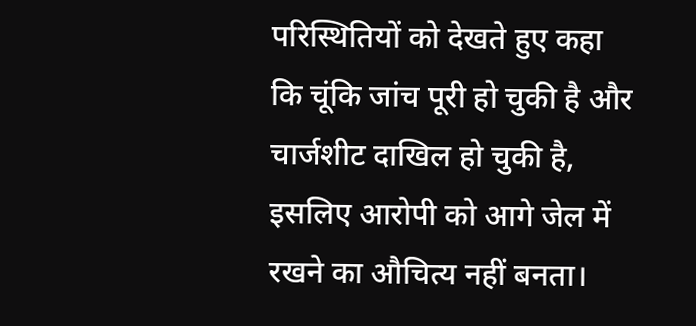परिस्थितियों को देखते हुए कहा कि चूंकि जांच पूरी हो चुकी है और चार्जशीट दाखिल हो चुकी है, इसलिए आरोपी को आगे जेल में रखने का औचित्य नहीं बनता।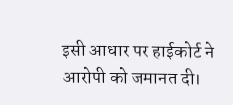इसी आधार पर हाईकोर्ट ने आरोपी को जमानत दी।